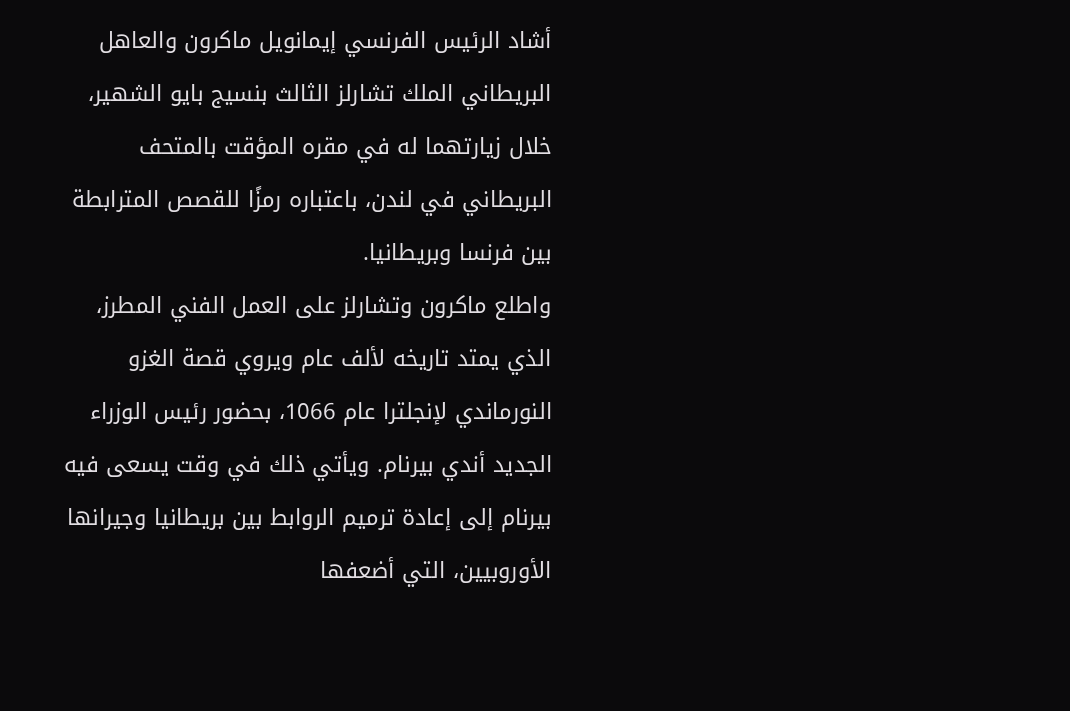أشاد الرئيس الفرنسي إيمانويل ماكرون والعاهل البريطاني الملك تشارلز الثالث بنسيج بايو الشهير، خلال زيارتهما له في مقره المؤقت بالمتحف البريطاني في لندن، باعتباره رمزًا للقصص المترابطة بين فرنسا وبريطانيا.
واطلع ماكرون وتشارلز على العمل الفني المطرز، الذي يمتد تاريخه لألف عام ويروي قصة الغزو النورماندي لإنجلترا عام 1066، بحضور رئيس الوزراء الجديد أندي بيرنام. ويأتي ذلك في وقت يسعى فيه بيرنام إلى إعادة ترميم الروابط بين بريطانيا وجيرانها الأوروبيين، التي أضعفها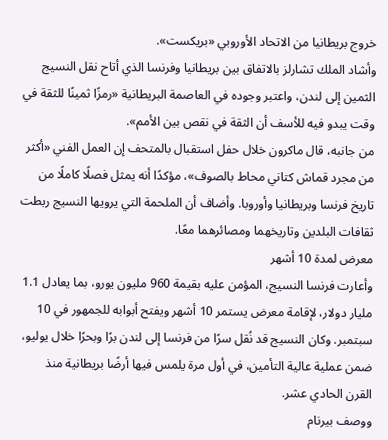خروج بريطانيا من الاتحاد الأوروبي «بريكست».
وأشاد الملك تشارلز بالاتفاق بين بريطانيا وفرنسا الذي أتاح نقل النسيج الثمين إلى لندن، واعتبر وجوده في العاصمة البريطانية «رمزًا ثمينًا للثقة في وقت يبدو فيه للأسف أن الثقة في نقص بين الأمم».
من جانبه، قال ماكرون خلال حفل استقبال بالمتحف إن العمل الفني «أكثر من مجرد قماش كتاني محاط بالصوف»، مؤكدًا أنه يمثل فصلًا كاملًا من تاريخ فرنسا وبريطانيا وأوروبا. وأضاف أن الملحمة التي يرويها النسيج ربطت ثقافات البلدين وتاريخهما ومصائرهما معًا.
معرض لمدة 10 أشهر
وأعارت فرنسا النسيج، المؤمن عليه بقيمة 960 مليون يورو، بما يعادل 1.1 مليار دولار، لإقامة معرض يستمر 10 أشهر ويفتح أبوابه للجمهور في 10 سبتمبر. وكان النسيج قد نُقل سرًا من فرنسا إلى لندن برًا وبحرًا خلال يوليو، ضمن عملية عالية التأمين، في أول مرة يلمس فيها أرضًا بريطانية منذ القرن الحادي عشر.
ووصف بيرنام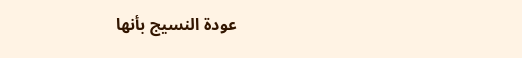عودة النسيج بأنها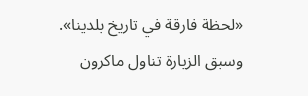«لحظة فارقة في تاريخ بلدينا». وسبق الزيارة تناول ماكرون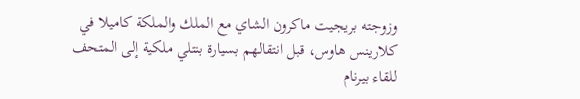وزوجته بريجيت ماكرون الشاي مع الملك والملكة كاميلا في كلارينس هاوس، قبل انتقالهم بسيارة بنتلي ملكية إلى المتحف للقاء بيرنام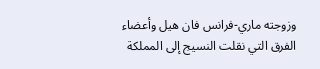وزوجته ماري-فرانس فان هيل وأعضاء الفرق التي نقلت النسيج إلى المملكة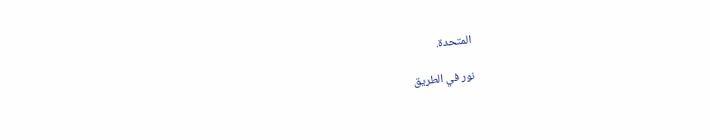المتحدة.

نور في الطريق